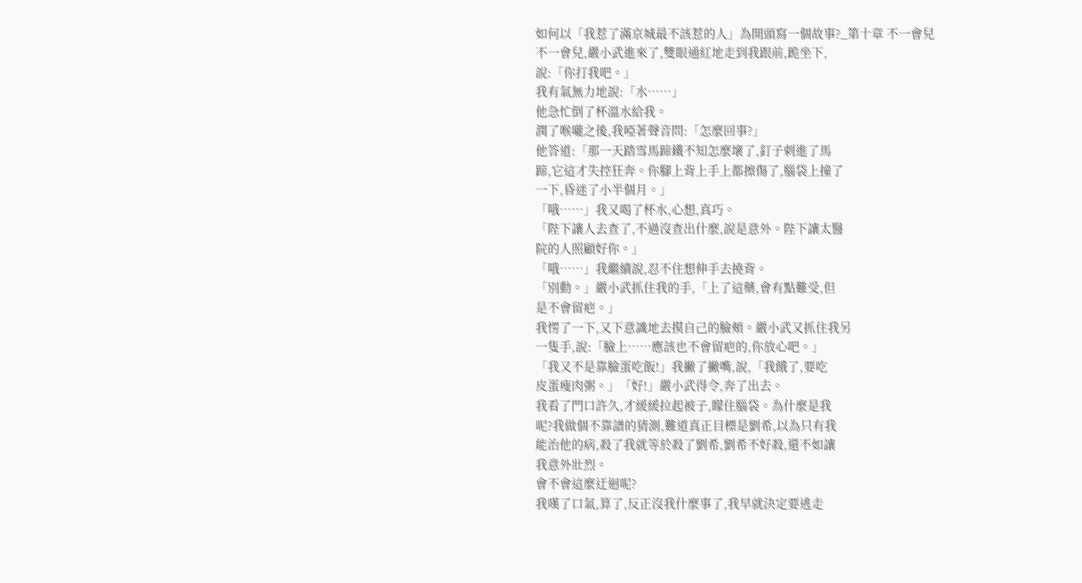如何以「我惹了滿京城最不該惹的人」為開頭寫一個故事?_第十章 不一會兒
不一會兒,嚴小武進來了,雙眼通紅地走到我跟前,跪坐下,
說:「你打我吧。」
我有氣無力地說:「水……」
他急忙倒了杯溫水給我。
潤了喉嚨之後,我啞著聲音問:「怎麼回事?」
他答道:「那一天踏雪馬蹄鐵不知怎麼壞了,釘子刺進了馬
蹄,它這才失控狂奔。你腳上背上手上都擦傷了,腦袋上撞了
一下,昏迷了小半個月。」
「哦……」我又喝了杯水,心想,真巧。
「陛下讓人去查了,不過沒查出什麼,說是意外。陛下讓太醫
院的人照顧好你。」
「哦……」我繼續說,忍不住想伸手去撓背。
「別動。」嚴小武抓住我的手,「上了這藥,會有點難受,但
是不會留疤。」
我愣了一下,又下意識地去摸自己的臉頰。嚴小武又抓住我另
一隻手,說:「臉上……應該也不會留疤的,你放心吧。」
「我又不是靠臉蛋吃飯!」我撇了撇嘴,說,「我餓了,要吃
皮蛋瘦肉粥。」「好!」嚴小武得令,奔了出去。
我看了門口許久,才緩緩拉起被子,矇住腦袋。為什麼是我
呢?我做個不靠譜的猜測,難道真正目標是劉希,以為只有我
能治他的病,殺了我就等於殺了劉希,劉希不好殺,還不如讓
我意外壯烈。
會不會這麼迂迴呢?
我嘆了口氣,算了,反正沒我什麼事了,我早就決定要逃走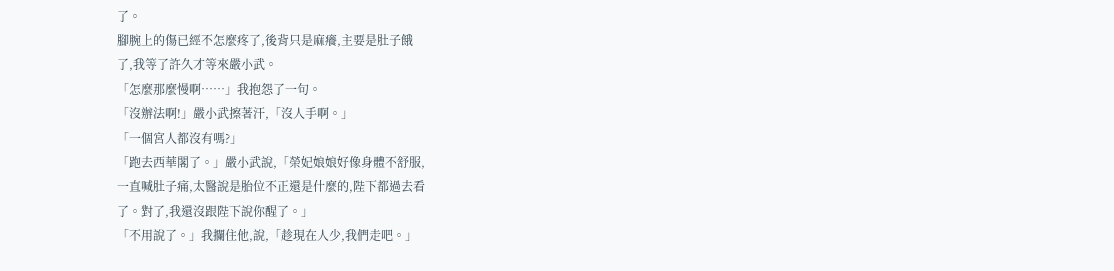了。
腳腕上的傷已經不怎麼疼了,後背只是麻癢,主要是肚子餓
了,我等了許久才等來嚴小武。
「怎麼那麼慢啊……」我抱怨了一句。
「沒辦法啊!」嚴小武擦著汗,「沒人手啊。」
「一個宮人都沒有嗎?」
「跑去西華閣了。」嚴小武說,「榮妃娘娘好像身體不舒服,
一直喊肚子痛,太醫說是胎位不正還是什麼的,陛下都過去看
了。對了,我還沒跟陛下說你醒了。」
「不用說了。」我攔住他,說,「趁現在人少,我們走吧。」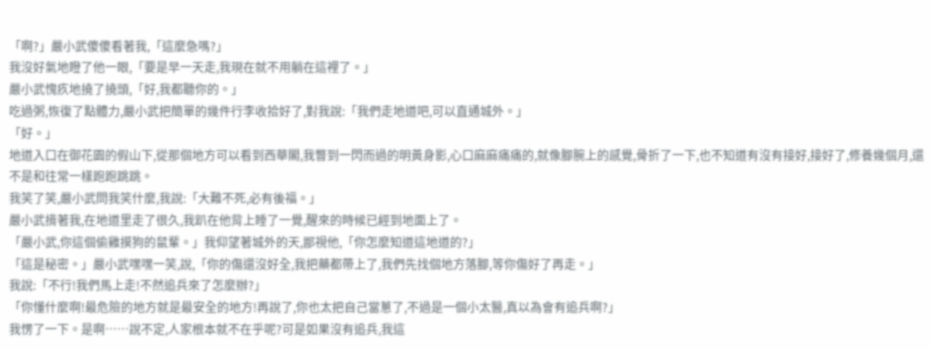「啊?」嚴小武傻傻看著我,「這麼急嗎?」
我沒好氣地瞪了他一眼,「要是早一天走,我現在就不用躺在這裡了。」
嚴小武愧疚地撓了撓頭,「好,我都聽你的。」
吃過粥,恢復了點體力,嚴小武把簡單的幾件行李收拾好了,對我說:「我們走地道吧,可以直通城外。」
「好。」
地道入口在御花園的假山下,從那個地方可以看到西華閣,我瞥到一閃而過的明黃身影,心口麻麻痛痛的,就像腳腕上的感覺,骨折了一下,也不知道有沒有接好,接好了,修養幾個月,還不是和往常一樣跑跑跳跳。
我笑了笑,嚴小武問我笑什麼,我說:「大難不死,必有後福。」
嚴小武揹著我,在地道里走了很久,我趴在他背上睡了一覺,醒來的時候已經到地面上了。
「嚴小武,你這個偷雞摸狗的鼠輩。」我仰望著城外的天,鄙視他,「你怎麼知道這地道的?」
「這是秘密。」嚴小武嘿嘿一笑,說,「你的傷還沒好全,我把藥都帶上了,我們先找個地方落腳,等你傷好了再走。」
我說:「不行!我們馬上走!不然追兵來了怎麼辦?」
「你懂什麼啊!最危險的地方就是最安全的地方!再說了,你也太把自己當蔥了,不過是一個小太醫,真以為會有追兵啊?」
我愣了一下。是啊……說不定,人家根本就不在乎呢?可是如果沒有追兵,我這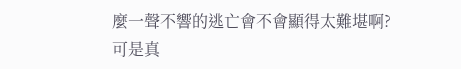麼一聲不響的逃亡會不會顯得太難堪啊?
可是真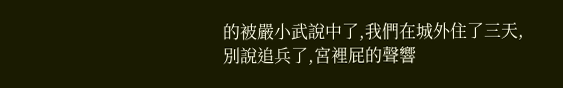的被嚴小武說中了,我們在城外住了三天,別說追兵了,宮裡屁的聲響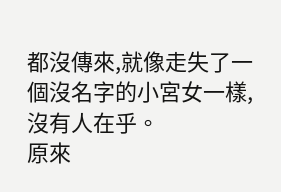都沒傳來,就像走失了一個沒名字的小宮女一樣,沒有人在乎。
原來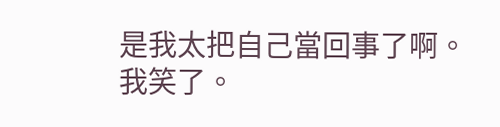是我太把自己當回事了啊。
我笑了。